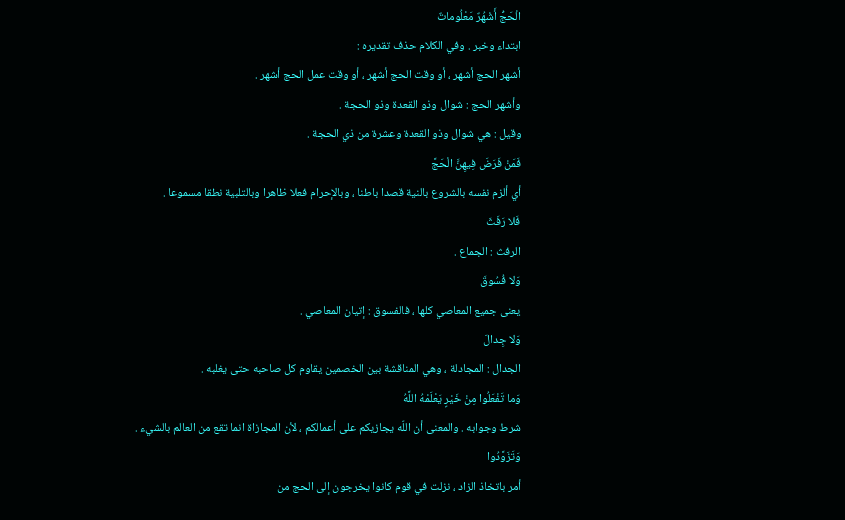الْحَجُّ أَشْهُرٌ مَعْلُوماتٌ
ابتداء وخبر . وفي الكلام حذف تقديره :
أشهر الحج أشهر ، أو وقت الحج أشهر ، أو وقت عمل الحج أشهر .
وأشهر الحج : شوال وذو القعدة وذو الحجة .
وقيل : هي شوال وذو القعدة وعشرة من ذي الحجة .
فَمَنْ فَرَضَ فِيهِنَّ الْحَجَّ
أي ألزم نفسه بالشروع بالنية قصدا باطنا ، وبالإحرام فعلا ظاهرا وبالتلبية نطقا مسموعا .
فَلا رَفَثَ
الرفث : الجماع .
وَلا فُسُوقَ
يعنى جميع المعاصي كلها ، فالفسوق : إتيان المعاصي .
وَلا جِدالَ
الجدال : المجادلة ، وهي المناقشة بين الخصمين يقاوم كل صاحبه حتى يغلبه .
وَما تَفْعَلُوا مِنْ خَيْرٍ يَعْلَمْهُ اللَّهُ
شرط وجوابه . والمعنى أن اللّه يجازيكم على أعمالكم ، لأن المجازاة انما تقع من العالم بالشيء .
وَتَزَوَّدُوا
أمر باتخاذ الزاد ، نزلت في قوم كانوا يخرجون إلى الحج من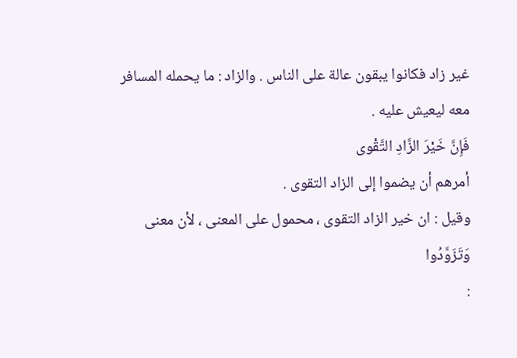غير زاد فكانوا يبقون عالة على الناس . والزاد : ما يحمله المسافر معه ليعيش عليه .
فَإِنَّ خَيْرَ الزَّادِ التَّقْوى
أمرهم أن يضموا إلى الزاد التقوى .
وقيل : ان خير الزاد التقوى ، محمول على المعنى ، لأن معنى
وَتَزَوَّدُوا
: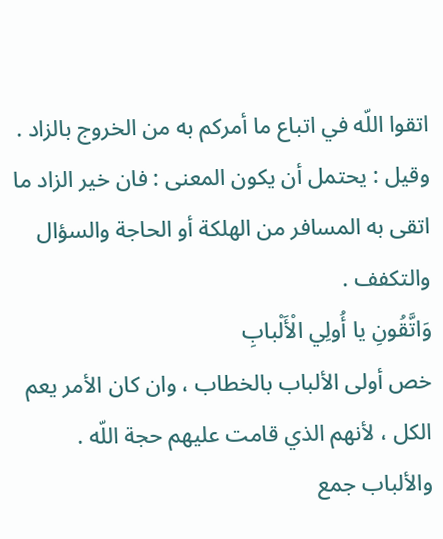اتقوا اللّه في اتباع ما أمركم به من الخروج بالزاد .
وقيل : يحتمل أن يكون المعنى : فان خير الزاد ما اتقى به المسافر من الهلكة أو الحاجة والسؤال والتكفف .
وَاتَّقُونِ يا أُولِي الْأَلْبابِ
خص أولى الألباب بالخطاب ، وان كان الأمر يعم الكل ، لأنهم الذي قامت عليهم حجة اللّه .
والألباب جمع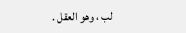لب ، وهو العقل .